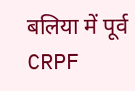बलिया में पूर्व CRPF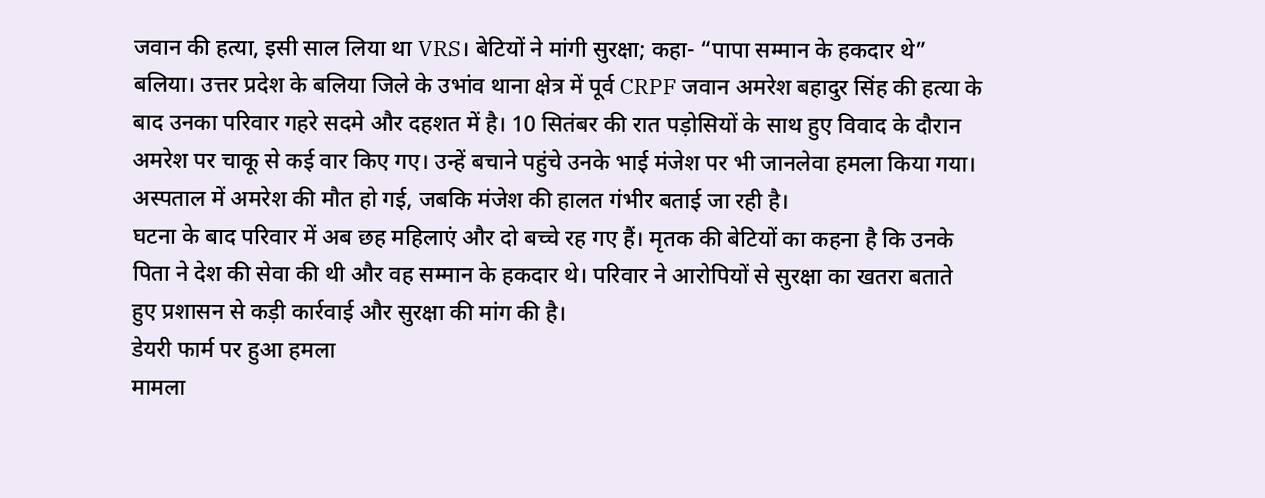जवान की हत्या, इसी साल लिया था VRS। बेटियों ने मांगी सुरक्षा; कहा- “पापा सम्मान के हकदार थे”
बलिया। उत्तर प्रदेश के बलिया जिले के उभांव थाना क्षेत्र में पूर्व CRPF जवान अमरेश बहादुर सिंह की हत्या के बाद उनका परिवार गहरे सदमे और दहशत में है। 10 सितंबर की रात पड़ोसियों के साथ हुए विवाद के दौरान अमरेश पर चाकू से कई वार किए गए। उन्हें बचाने पहुंचे उनके भाई मंजेश पर भी जानलेवा हमला किया गया। अस्पताल में अमरेश की मौत हो गई, जबकि मंजेश की हालत गंभीर बताई जा रही है।
घटना के बाद परिवार में अब छह महिलाएं और दो बच्चे रह गए हैं। मृतक की बेटियों का कहना है कि उनके पिता ने देश की सेवा की थी और वह सम्मान के हकदार थे। परिवार ने आरोपियों से सुरक्षा का खतरा बताते हुए प्रशासन से कड़ी कार्रवाई और सुरक्षा की मांग की है।
डेयरी फार्म पर हुआ हमला
मामला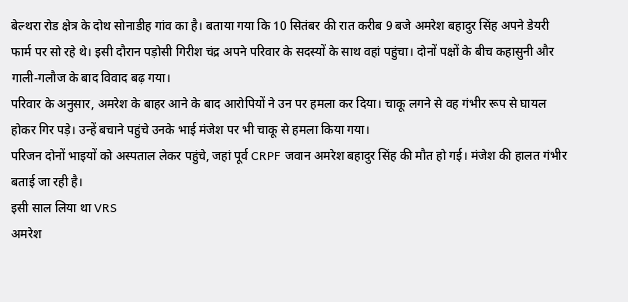बेल्थरा रोड क्षेत्र के दोथ सोनाडीह गांव का है। बताया गया कि 10 सितंबर की रात करीब 9 बजे अमरेश बहादुर सिंह अपने डेयरी फार्म पर सो रहे थे। इसी दौरान पड़ोसी गिरीश चंद्र अपने परिवार के सदस्यों के साथ वहां पहुंचा। दोनों पक्षों के बीच कहासुनी और गाली-गलौज के बाद विवाद बढ़ गया।
परिवार के अनुसार, अमरेश के बाहर आने के बाद आरोपियों ने उन पर हमला कर दिया। चाकू लगने से वह गंभीर रूप से घायल होकर गिर पड़े। उन्हें बचाने पहुंचे उनके भाई मंजेश पर भी चाकू से हमला किया गया।
परिजन दोनों भाइयों को अस्पताल लेकर पहुंचे, जहां पूर्व CRPF जवान अमरेश बहादुर सिंह की मौत हो गई। मंजेश की हालत गंभीर बताई जा रही है।
इसी साल लिया था VRS
अमरेश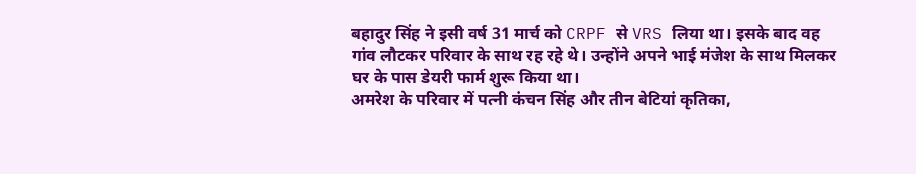बहादुर सिंह ने इसी वर्ष 31 मार्च को CRPF से VRS लिया था। इसके बाद वह गांव लौटकर परिवार के साथ रह रहे थे। उन्होंने अपने भाई मंजेश के साथ मिलकर घर के पास डेयरी फार्म शुरू किया था।
अमरेश के परिवार में पत्नी कंचन सिंह और तीन बेटियां कृतिका,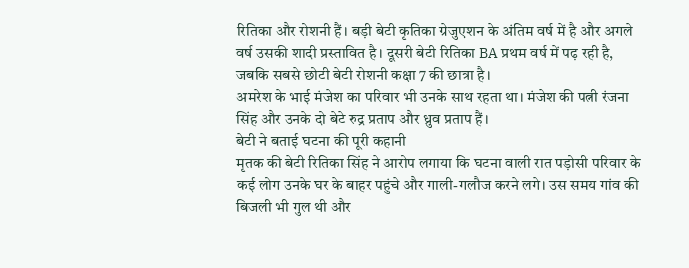रितिका और रोशनी हैं। बड़ी बेटी कृतिका ग्रेजुएशन के अंतिम वर्ष में है और अगले वर्ष उसकी शादी प्रस्तावित है। दूसरी बेटी रितिका BA प्रथम वर्ष में पढ़ रही है, जबकि सबसे छोटी बेटी रोशनी कक्षा 7 की छात्रा है।
अमरेश के भाई मंजेश का परिवार भी उनके साथ रहता था। मंजेश की पत्नी रंजना सिंह और उनके दो बेटे रुद्र प्रताप और ध्रुव प्रताप हैं।
बेटी ने बताई घटना की पूरी कहानी
मृतक की बेटी रितिका सिंह ने आरोप लगाया कि घटना वाली रात पड़ोसी परिवार के कई लोग उनके घर के बाहर पहुंचे और गाली-गलौज करने लगे। उस समय गांव की बिजली भी गुल थी और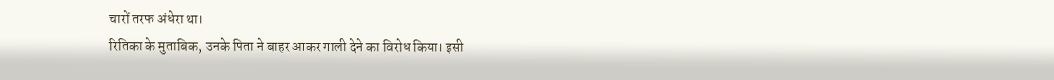चारों तरफ अंधेरा था।
रितिका के मुताबिक, उनके पिता ने बाहर आकर गाली देने का विरोध किया। इसी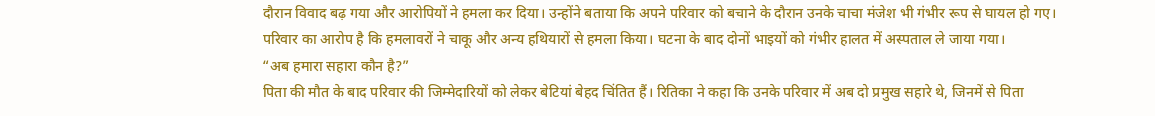दौरान विवाद बढ़ गया और आरोपियों ने हमला कर दिया। उन्होंने बताया कि अपने परिवार को बचाने के दौरान उनके चाचा मंजेश भी गंभीर रूप से घायल हो गए।
परिवार का आरोप है कि हमलावरों ने चाकू और अन्य हथियारों से हमला किया। घटना के बाद दोनों भाइयों को गंभीर हालत में अस्पताल ले जाया गया।
“अब हमारा सहारा कौन है?”
पिता की मौत के बाद परिवार की जिम्मेदारियों को लेकर बेटियां बेहद चिंतित हैं। रितिका ने कहा कि उनके परिवार में अब दो प्रमुख सहारे थे, जिनमें से पिता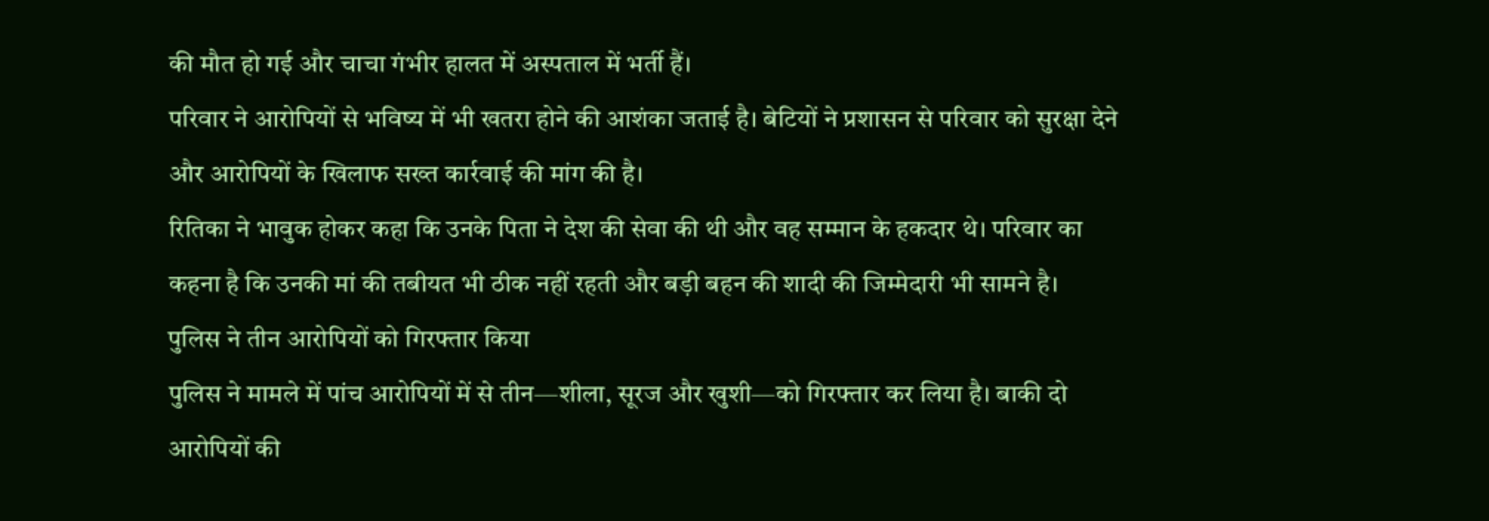की मौत हो गई और चाचा गंभीर हालत में अस्पताल में भर्ती हैं।
परिवार ने आरोपियों से भविष्य में भी खतरा होने की आशंका जताई है। बेटियों ने प्रशासन से परिवार को सुरक्षा देने और आरोपियों के खिलाफ सख्त कार्रवाई की मांग की है।
रितिका ने भावुक होकर कहा कि उनके पिता ने देश की सेवा की थी और वह सम्मान के हकदार थे। परिवार का कहना है कि उनकी मां की तबीयत भी ठीक नहीं रहती और बड़ी बहन की शादी की जिम्मेदारी भी सामने है।
पुलिस ने तीन आरोपियों को गिरफ्तार किया
पुलिस ने मामले में पांच आरोपियों में से तीन—शीला, सूरज और खुशी—को गिरफ्तार कर लिया है। बाकी दो आरोपियों की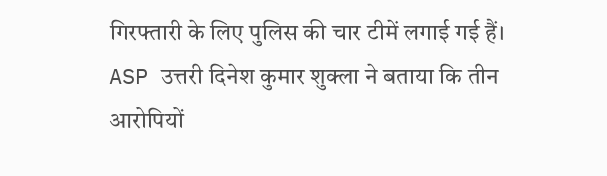गिरफ्तारी के लिए पुलिस की चार टीमें लगाई गई हैं।
ASP उत्तरी दिनेश कुमार शुक्ला ने बताया कि तीन आरोपियों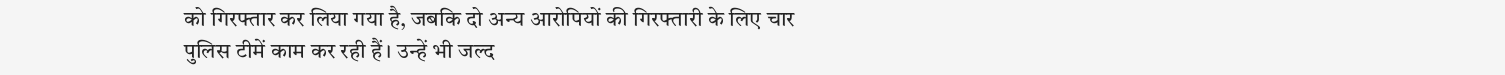को गिरफ्तार कर लिया गया है, जबकि दो अन्य आरोपियों की गिरफ्तारी के लिए चार पुलिस टीमें काम कर रही हैं। उन्हें भी जल्द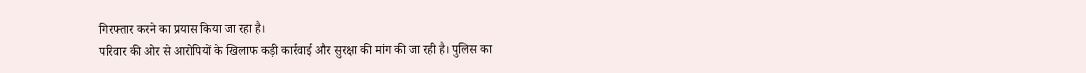गिरफ्तार करने का प्रयास किया जा रहा है।
परिवार की ओर से आरोपियों के खिलाफ कड़ी कार्रवाई और सुरक्षा की मांग की जा रही है। पुलिस का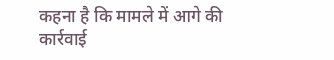कहना है कि मामले में आगे की कार्रवाई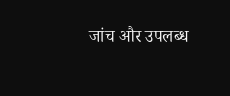जांच और उपलब्ध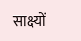साक्ष्यों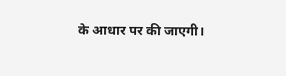के आधार पर की जाएगी।